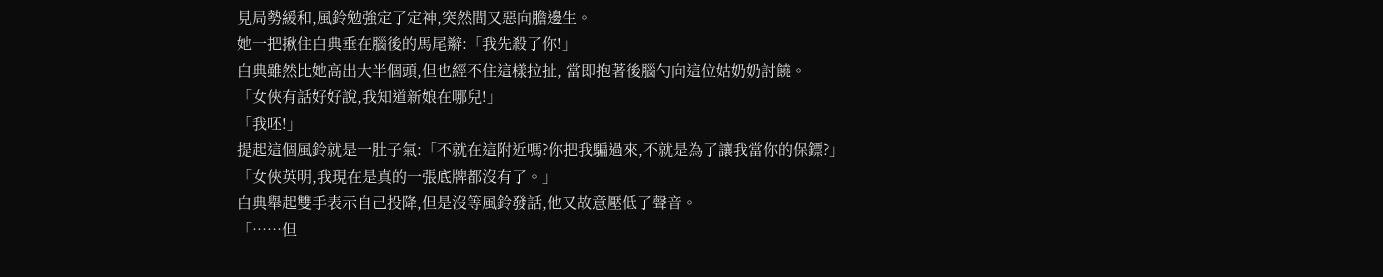見局勢緩和,風鈴勉強定了定神,突然間又惡向膽邊生。
她一把揪住白典垂在腦後的馬尾辮:「我先殺了你!」
白典雖然比她高出大半個頭,但也經不住這樣拉扯, 當即抱著後腦勺向這位姑奶奶討饒。
「女俠有話好好說,我知道新娘在哪兒!」
「我呸!」
提起這個風鈴就是一肚子氣:「不就在這附近嗎?你把我騙過來,不就是為了讓我當你的保鏢?」
「女俠英明,我現在是真的一張底牌都沒有了。」
白典舉起雙手表示自己投降,但是沒等風鈴發話,他又故意壓低了聲音。
「……但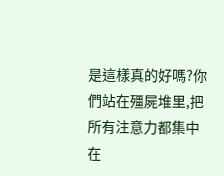是這樣真的好嗎?你們站在殭屍堆里,把所有注意力都集中在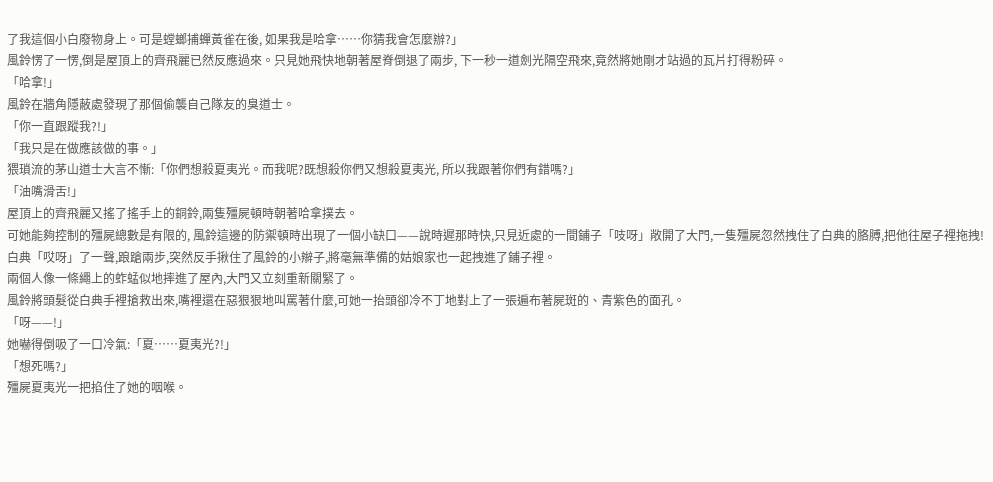了我這個小白廢物身上。可是螳螂捕蟬黃雀在後, 如果我是哈拿……你猜我會怎麼辦?」
風鈴愣了一愣,倒是屋頂上的齊飛麗已然反應過來。只見她飛快地朝著屋脊倒退了兩步, 下一秒一道劍光隔空飛來,竟然將她剛才站過的瓦片打得粉碎。
「哈拿!」
風鈴在牆角隱蔽處發現了那個偷襲自己隊友的臭道士。
「你一直跟蹤我?!」
「我只是在做應該做的事。」
猥瑣流的茅山道士大言不慚:「你們想殺夏夷光。而我呢?既想殺你們又想殺夏夷光, 所以我跟著你們有錯嗎?」
「油嘴滑舌!」
屋頂上的齊飛麗又搖了搖手上的銅鈴,兩隻殭屍頓時朝著哈拿撲去。
可她能夠控制的殭屍總數是有限的, 風鈴這邊的防禦頓時出現了一個小缺口——說時遲那時快,只見近處的一間鋪子「吱呀」敞開了大門,一隻殭屍忽然拽住了白典的胳膊,把他往屋子裡拖拽!
白典「哎呀」了一聲,踉蹌兩步,突然反手揪住了風鈴的小辮子,將毫無準備的姑娘家也一起拽進了鋪子裡。
兩個人像一條繩上的蚱蜢似地摔進了屋內,大門又立刻重新關緊了。
風鈴將頭髮從白典手裡搶救出來,嘴裡還在惡狠狠地叫罵著什麼,可她一抬頭卻冷不丁地對上了一張遍布著屍斑的、青紫色的面孔。
「呀——!」
她嚇得倒吸了一口冷氣:「夏……夏夷光?!」
「想死嗎?」
殭屍夏夷光一把掐住了她的咽喉。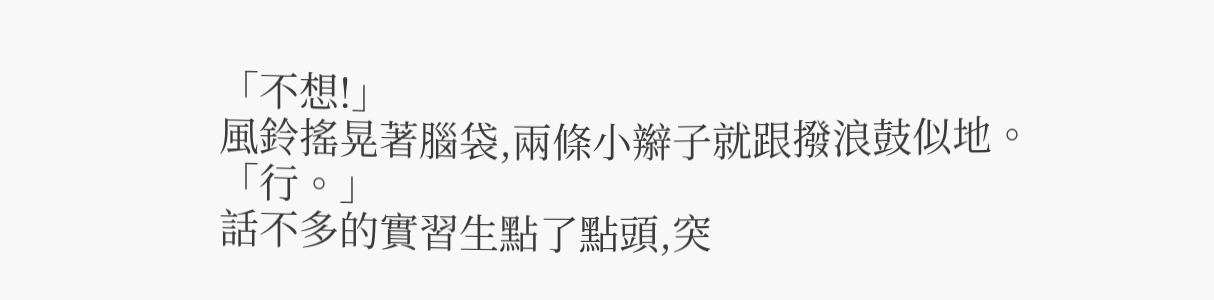「不想!」
風鈴搖晃著腦袋,兩條小辮子就跟撥浪鼓似地。
「行。」
話不多的實習生點了點頭,突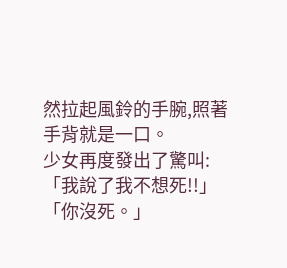然拉起風鈴的手腕,照著手背就是一口。
少女再度發出了驚叫:「我說了我不想死!!」
「你沒死。」